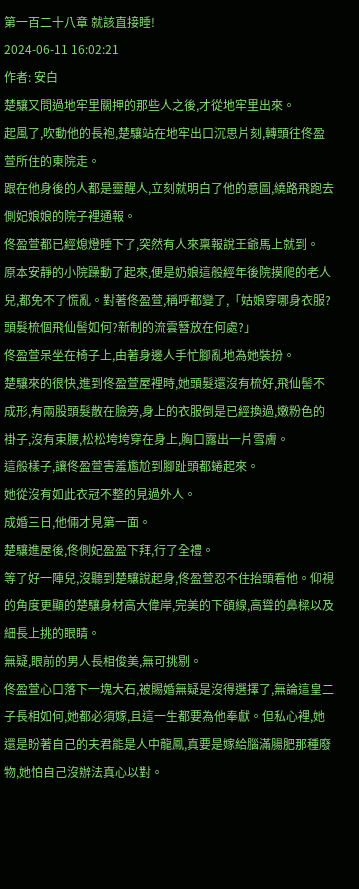第一百二十八章 就該直接睡!
2024-06-11 16:02:21
作者: 安白
楚驤又問過地牢里關押的那些人之後,才從地牢里出來。
起風了,吹動他的長袍,楚驤站在地牢出口沉思片刻,轉頭往佟盈萱所住的東院走。
跟在他身後的人都是靈醒人,立刻就明白了他的意圖,繞路飛跑去側妃娘娘的院子裡通報。
佟盈萱都已經熄燈睡下了,突然有人來稟報說王爺馬上就到。
原本安靜的小院躁動了起來,便是奶娘這般經年後院摸爬的老人兒,都免不了慌亂。對著佟盈萱,稱呼都變了,「姑娘穿哪身衣服?頭髮梳個飛仙髻如何?新制的流雲簪放在何處?」
佟盈萱呆坐在椅子上,由著身邊人手忙腳亂地為她裝扮。
楚驤來的很快,進到佟盈萱屋裡時,她頭髮還沒有梳好,飛仙髻不成形,有兩股頭髮散在臉旁,身上的衣服倒是已經換過,嫩粉色的褂子,沒有束腰,松松垮垮穿在身上,胸口露出一片雪膚。
這般樣子,讓佟盈萱害羞尷尬到腳趾頭都蜷起來。
她從沒有如此衣冠不整的見過外人。
成婚三日,他倆才見第一面。
楚驤進屋後,佟側妃盈盈下拜,行了全禮。
等了好一陣兒,沒聽到楚驤說起身,佟盈萱忍不住抬頭看他。仰視的角度更顯的楚驤身材高大偉岸,完美的下頜線,高聳的鼻樑以及細長上挑的眼睛。
無疑,眼前的男人長相俊美,無可挑剔。
佟盈萱心口落下一塊大石,被賜婚無疑是沒得選擇了,無論這皇二子長相如何,她都必須嫁,且這一生都要為他奉獻。但私心裡,她還是盼著自己的夫君能是人中龍鳳,真要是嫁給腦滿腸肥那種廢物,她怕自己沒辦法真心以對。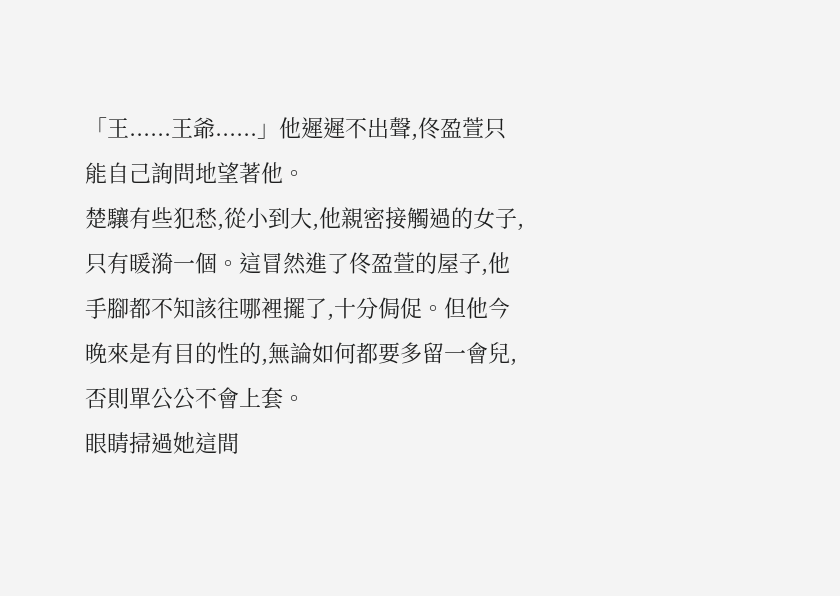「王......王爺......」他遲遲不出聲,佟盈萱只能自己詢問地望著他。
楚驤有些犯愁,從小到大,他親密接觸過的女子,只有暖漪一個。這冒然進了佟盈萱的屋子,他手腳都不知該往哪裡擺了,十分侷促。但他今晚來是有目的性的,無論如何都要多留一會兒,否則單公公不會上套。
眼睛掃過她這間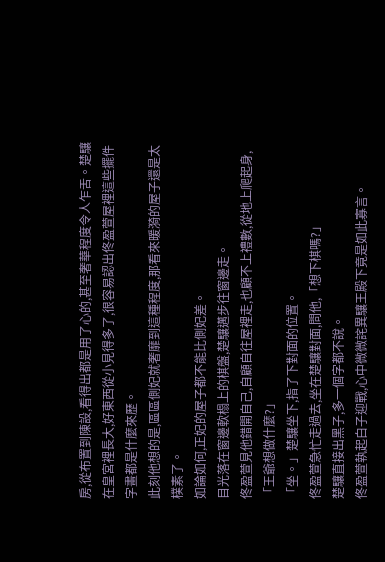房,從布置到陳設,看得出都是用了心的,甚至奢華程度令人乍舌。楚驤在皇宮裡長大,好東西從小見得多了,很容易認出佟盈萱屋裡這些擺件字畫都是什麼來歷。
此刻他想的是,區區側妃就奢靡到這種程度,那看來暖漪的屋子還是太樸素了。
如論如何,正妃的屋子都不能比側妃差。
目光落在窗邊軟榻上的棋盤,楚驤邁步往窗邊走。
佟盈萱見他錯開自己,自顧自往屋裡走,也顧不上禮數,從地上爬起身,「王爺想做什麼?」
「坐。」楚驤坐下,指了下對面的位置。
佟盈萱急忙走過去,坐在楚驤對面,問他,「想下棋嗎?」
楚驤直接出黑子,多一個字都不說。
佟盈萱執起白子迎戰,心中微微詫異驤王殿下竟是如此寡言。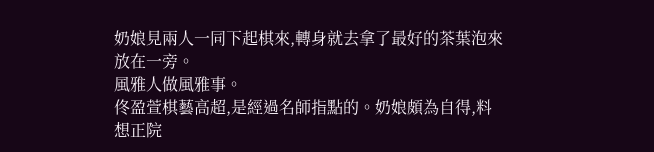奶娘見兩人一同下起棋來,轉身就去拿了最好的茶葉泡來放在一旁。
風雅人做風雅事。
佟盈萱棋藝高超,是經過名師指點的。奶娘頗為自得,料想正院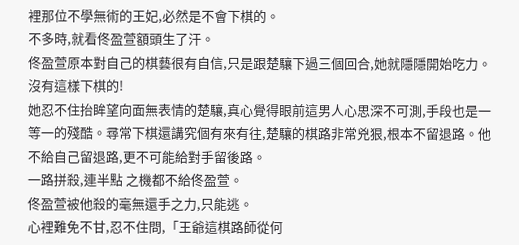裡那位不學無術的王妃,必然是不會下棋的。
不多時,就看佟盈萱額頭生了汗。
佟盈萱原本對自己的棋藝很有自信,只是跟楚驤下過三個回合,她就隱隱開始吃力。
沒有這樣下棋的!
她忍不住抬眸望向面無表情的楚驤,真心覺得眼前這男人心思深不可測,手段也是一等一的殘酷。尋常下棋還講究個有來有往,楚驤的棋路非常兇狠,根本不留退路。他不給自己留退路,更不可能給對手留後路。
一路拼殺,連半點 之機都不給佟盈萱。
佟盈萱被他殺的毫無還手之力,只能逃。
心裡難免不甘,忍不住問,「王爺這棋路師從何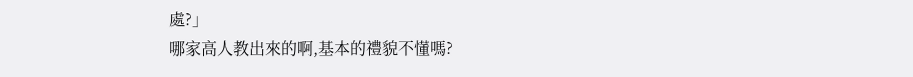處?」
哪家高人教出來的啊,基本的禮貌不懂嗎?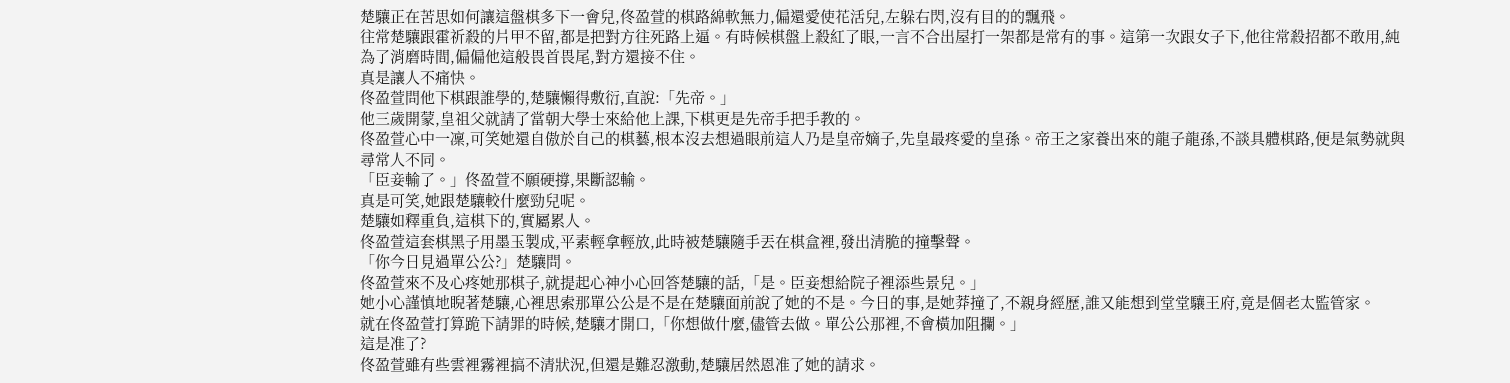楚驤正在苦思如何讓這盤棋多下一會兒,佟盈萱的棋路綿軟無力,偏還愛使花活兒,左躲右閃,沒有目的的飄飛。
往常楚驤跟霍祈殺的片甲不留,都是把對方往死路上逼。有時候棋盤上殺紅了眼,一言不合出屋打一架都是常有的事。這第一次跟女子下,他往常殺招都不敢用,純為了消磨時間,偏偏他這般畏首畏尾,對方還接不住。
真是讓人不痛快。
佟盈萱問他下棋跟誰學的,楚驤懶得敷衍,直說:「先帝。」
他三歲開蒙,皇祖父就請了當朝大學士來給他上課,下棋更是先帝手把手教的。
佟盈萱心中一凜,可笑她還自傲於自己的棋藝,根本沒去想過眼前這人乃是皇帝嫡子,先皇最疼愛的皇孫。帝王之家養出來的龍子龍孫,不談具體棋路,便是氣勢就與尋常人不同。
「臣妾輸了。」佟盈萱不願硬撐,果斷認輸。
真是可笑,她跟楚驤較什麼勁兒呢。
楚驤如釋重負,這棋下的,實屬累人。
佟盈萱這套棋黑子用墨玉製成,平素輕拿輕放,此時被楚驤隨手丟在棋盒裡,發出清脆的撞擊聲。
「你今日見過單公公?」楚驤問。
佟盈萱來不及心疼她那棋子,就提起心神小心回答楚驤的話,「是。臣妾想給院子裡添些景兒。」
她小心謹慎地睨著楚驤,心裡思索那單公公是不是在楚驤面前說了她的不是。今日的事,是她莽撞了,不親身經歷,誰又能想到堂堂驤王府,竟是個老太監管家。
就在佟盈萱打算跪下請罪的時候,楚驤才開口,「你想做什麼,儘管去做。單公公那裡,不會橫加阻攔。」
這是准了?
佟盈萱雖有些雲裡霧裡搞不清狀況,但還是難忍激動,楚驤居然恩准了她的請求。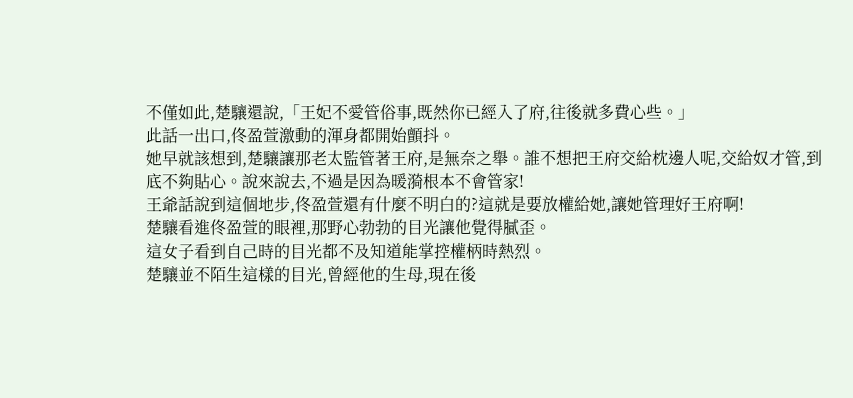不僅如此,楚驤還說,「王妃不愛管俗事,既然你已經入了府,往後就多費心些。」
此話一出口,佟盈萱激動的渾身都開始顫抖。
她早就該想到,楚驤讓那老太監管著王府,是無奈之舉。誰不想把王府交給枕邊人呢,交給奴才管,到底不夠貼心。說來說去,不過是因為暖漪根本不會管家!
王爺話說到這個地步,佟盈萱還有什麼不明白的?這就是要放權給她,讓她管理好王府啊!
楚驤看進佟盈萱的眼裡,那野心勃勃的目光讓他覺得膩歪。
這女子看到自己時的目光都不及知道能掌控權柄時熱烈。
楚驤並不陌生這樣的目光,曾經他的生母,現在後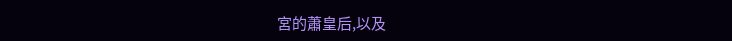宮的蕭皇后,以及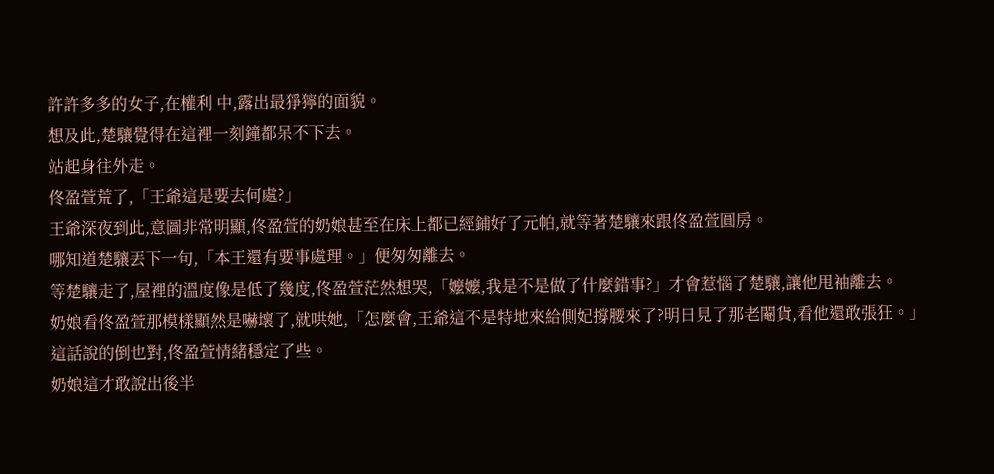許許多多的女子,在權利 中,露出最猙獰的面貌。
想及此,楚驤覺得在這裡一刻鐘都呆不下去。
站起身往外走。
佟盈萱荒了,「王爺這是要去何處?」
王爺深夜到此,意圖非常明顯,佟盈萱的奶娘甚至在床上都已經鋪好了元帕,就等著楚驤來跟佟盈萱圓房。
哪知道楚驤丟下一句,「本王還有要事處理。」便匆匆離去。
等楚驤走了,屋裡的溫度像是低了幾度,佟盈萱茫然想哭,「嬤嬤,我是不是做了什麼錯事?」才會惹惱了楚驤,讓他甩袖離去。
奶娘看佟盈萱那模樣顯然是嚇壞了,就哄她,「怎麼會,王爺這不是特地來給側妃撐腰來了?明日見了那老閹貨,看他還敢張狂。」
這話說的倒也對,佟盈萱情緒穩定了些。
奶娘這才敢說出後半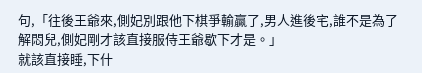句,「往後王爺來,側妃別跟他下棋爭輸贏了,男人進後宅,誰不是為了解悶兒,側妃剛才該直接服侍王爺歇下才是。」
就該直接睡,下什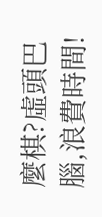麼棋?虛頭巴腦,浪費時間!